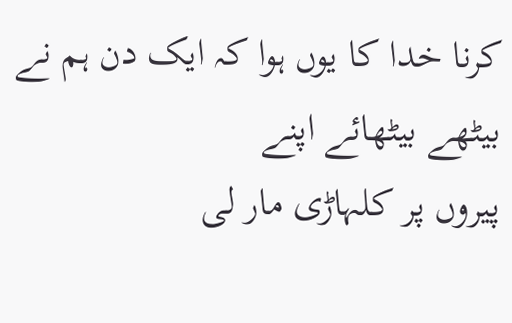کرنا خدا کا یوں ہوا کہ ایک دن ہم نے بیٹھے بیٹھائے اپنے
پیروں پر کلہاڑی مار لی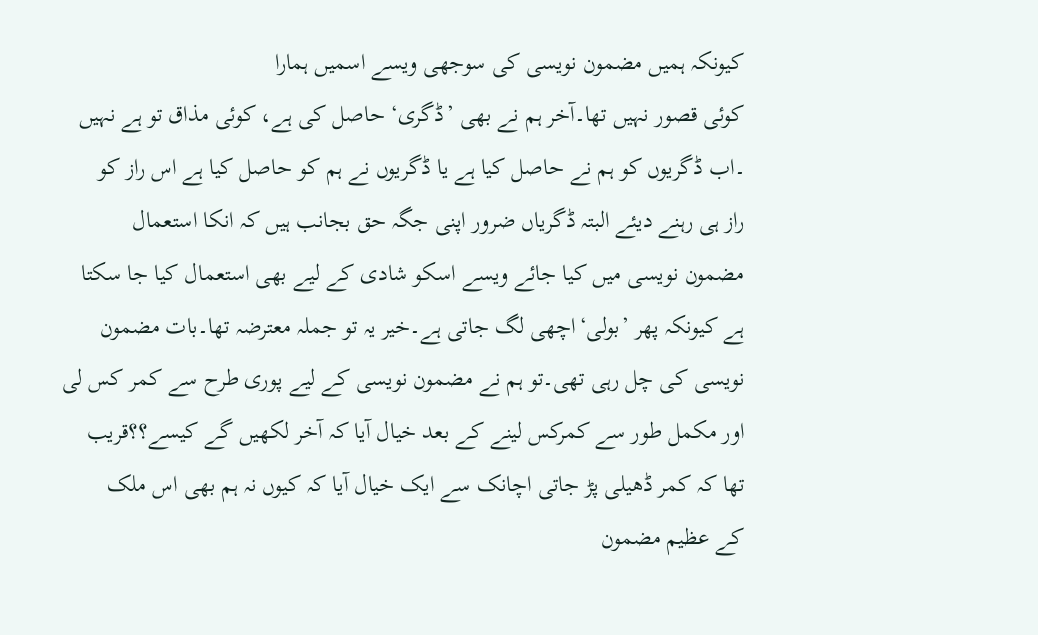کیونکہ ہمیں مضمون نویسی کی سوجھی ویسے اسمیں ہمارا
کوئی قصور نہیں تھا۔آخر ہم نے بھی ’ڈگری‘ حاصل کی ہے، کوئی مذاق تو ہے نہیں
۔اب ڈگریوں کو ہم نے حاصل کیا ہے یا ڈگریوں نے ہم کو حاصل کیا ہے اس راز کو
راز ہی رہنے دیئے البتہ ڈگریاں ضرور اپنی جگہ حق بجانب ہیں کہ انکا استعمال
مضمون نویسی میں کیا جائے ویسے اسکو شادی کے لیے بھی استعمال کیا جا سکتا
ہے کیونکہ پھر ’بولی‘اچھی لگ جاتی ہے۔خیر یہ تو جملہ معترضہ تھا۔بات مضمون
نویسی کی چل رہی تھی۔تو ہم نے مضمون نویسی کے لیے پوری طرح سے کمر کس لی
اور مکمل طور سے کمرکس لینے کے بعد خیال آیا کہ آخر لکھیں گے کیسے؟؟قریب
تھا کہ کمر ڈھیلی پڑ جاتی اچانک سے ایک خیال آیا کہ کیوں نہ ہم بھی اس ملک
کے عظیم مضمون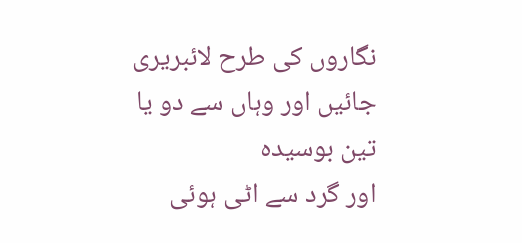نگاروں کی طرح لائبریری جائیں اور وہاں سے دو یا تین بوسیدہ
اور گرد سے اٹی ہوئی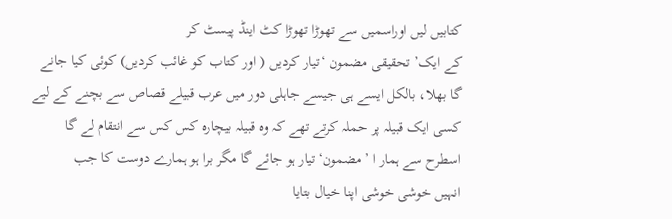کتابیں لیں اوراسمیں سے تھوڑا تھوڑا کٹ اینڈ پیسٹ کر
کے ایک’ تحقیقی مضمون ‘تیار کردیں ( اور کتاب کو غائب کردیں) کوئی کیا جانے
گا بھلا، بالکل ایسے ہی جیسے جاہلی دور میں عرب قبیلے قصاص سے بچنے کے لیے
کسی ایک قبیلہ پر حملہ کرتے تھے کہ وہ قبیلہ بیچارہ کس کس سے انتقام لے گا
اسطرح سے ہمار ا ’ مضمون‘ تیار ہو جائے گا مگر برا ہو ہمارے دوست کا جب
انہیں خوشی خوشی اپنا خیال بتایا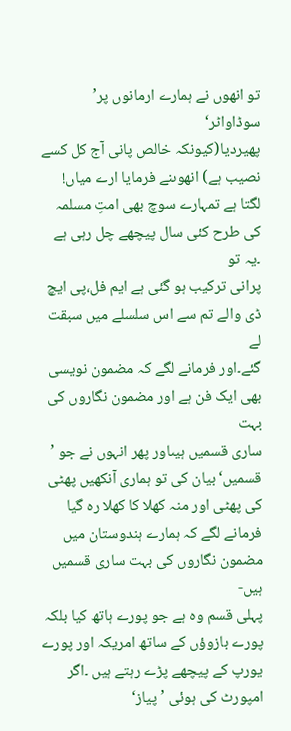تو انھوں نے ہمارے ارمانوں پر’ سوڈاواٹر‘
پھیردیا(کیونکہ خالص پانی آج کل کسے نصیب ہے) انھوںنے فرمایا ارے میاں!
لگتا ہے تمہارے سوچ بھی امتِ مسلمہ کی طرح کئی سال پیچھے چل رہی ہے ۔یہ تو
پرانی ترکیب ہو گئی ہے ایم فل،پی ایچ ڈی والے تم سے اس سلسلے میں سبقت لے
گئے۔اور فرمانے لگے کہ مضمون نویسی بھی ایک فن ہے اور مضمون نگاروں کی بہت
ساری قسمیں ہیںاور پھر انہوں نے جو ’ قسمیں‘بیان کی تو ہماری آنکھیں پھٹی
کی پھٹی اور منہ کھلا کا کھلا رہ گیا فرمانے لگے کہ ہمارے ہندوستان میں
مضمون نگاروں کی بہت ساری قسمیں ہیں-
پہلی قسم وہ ہے جو پورے ہاتھ کیا بلکہ پورے بازوؤں کے ساتھ امریکہ اور پورے
یورپ کے پیچھے پڑے رہتے ہیں ۔اگر امپورٹ کی ہوئی ’پیاز‘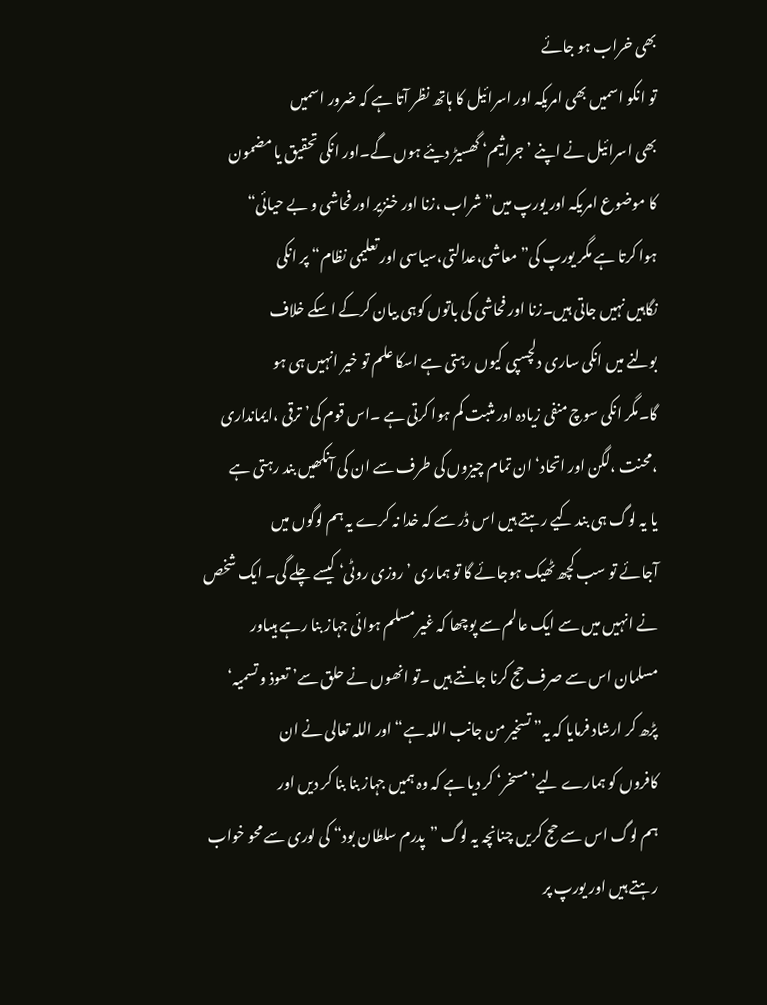بھی خراب ہو جائے
تو انکو اسمیں بھی امریکہ اور اسرائیل کا ہاتھ نظر آتا ہے کہ ضرور اسمیں
بھی اسرائیل نے اپنے ’جراثیم‘ گھسیڑ دیئے ہوں گے۔اور انکی تحقیق یا مضمون
کا موضوع امریکہ اور یورپ میں” شراب ،زنا اور خنزیر اور فحاشی و بے حیائی“
ہوا کرتا ہے مگر یورپ کی” معاشی،عدالتی،سیاسی اور تعلیمی نظام“ پر انکی
نگاہیں نہیں جاتی ہیں۔زنا اور فحاشی کی باتوں کوہی بیان کرکے اسکے خلاف
بولنے میں انکی ساری دلچسپی کیوں رہتی ہے اسکا علم تو خیر انہیں ہی ہو
گا۔مگر انکی سوچ منفی زیادہ اور مثبت کم ہوا کرتی ہے ۔اس قوم کی’ ترقی ،ایمانداری
،محنت ،لگن اور اتحاد‘ ان تمام چیزوں کی طرف سے ان کی آنکھیں بند رہتی ہے
یا یہ لوگ ہی بند کیے رہتے ہیں اس ڈر سے کہ خدا نہ کرے یہ ہم لوگوں میں
آجائے تو سب کچھ ٹھیک ہوجائے گا تو ہماری ’روزی روٹی‘ کیسے چلے گی۔ ایک شخص
نے انہیں میں سے ایک عالم سے پوچھا کہ غیر مسلم ہوائی جہاز بنا رہے ہیںاور
مسلمان اس سے صرف حج کرنا جانتے ہیں ۔تو انھوں نے حلق سے’ تعوذ و تسمیہ‘
پڑھ کر ارشاد فرمایا کہ یہ” تسخیر من جانب اللہ ہے“ اور اللہ تعالی نے ان
کافروں کو ہمارے لیے’ مسخر‘ کر دیا ہے کہ وہ ہمیں جہاز بنا بنا کر دیں اور
ہم لوگ اس سے حج کریں چنانچہ یہ لوگ ”پدرم سلطان بود“ کی لوری سے محو خواب
رہتے ہیں اور یورپ پر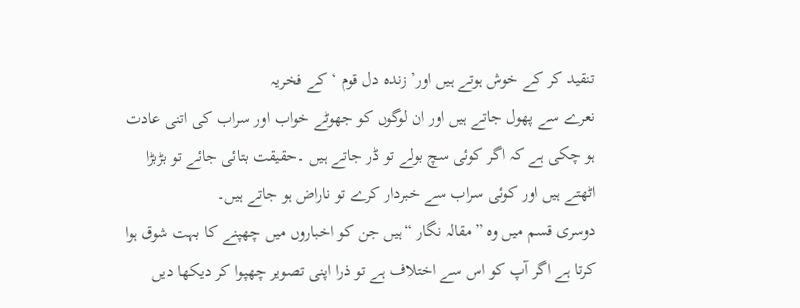تنقید کر کے خوش ہوتے ہیں اور’ زندہ دل قوم ‘کے فخریہ
نعرے سے پھول جاتے ہیں اور ان لوگوں کو جھوٹے خواب اور سراب کی اتنی عادت
ہو چکی ہے کہ اگر کوئی سچ بولے تو ڈر جاتے ہیں ۔حقیقت بتائی جائے تو بڑبڑا
اٹھتے ہیں اور کوئی سراب سے خبردار کرے تو ناراض ہو جاتے ہیں۔
دوسری قسم میں وہ ”مقالہ نگار “ہیں جن کو اخباروں میں چھپنے کا بہت شوق ہوا
کرتا ہے اگر آپ کو اس سے اختلاف ہے تو ذرا اپنی تصویر چھپوا کر دیکھا دیں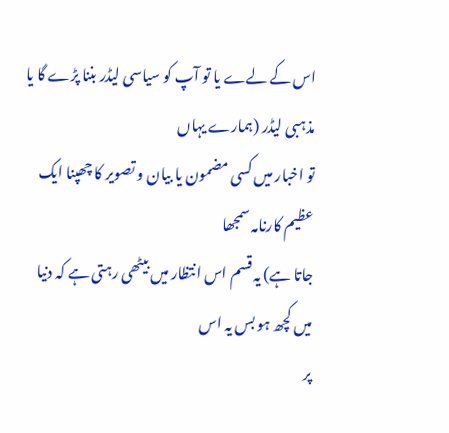اس کے لےے یا تو آپ کو سیاسی لیڈر بننا پڑے گا یا مذہبی لیڈر (ہمارے یہاں
تو اخبار میں کسی مضمون یا بیان و تصویر کا چھپنا ایک عظیم کارنامہ سمجھا
جاتا ہے) یہ قسم اس انتظار میں بیٹھی رہتی ہے کہ دنیا میں کچھ ہو بس یہ اس
پر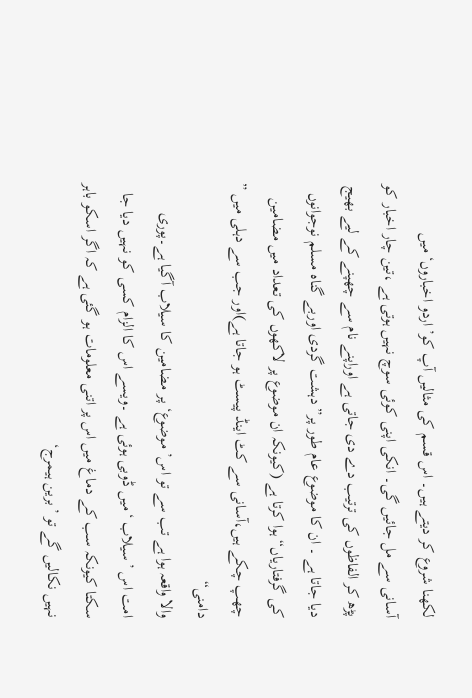لکھنا شروع کر دیتے ہیں۔ اس قسم کی مثالیں آپ کو’ اردو اخباروں‘ میں
آسانی سے مل جائیں گی۔ انکی اپنی کوئی سوچ نہیں ہوتی ہے ،تین چار اخبار کو
پڑھ کر الفاظوں کی ترتیب دے دی جاتی ہے اوراپنے نام سے چھپنے کے لیے بھیج
دیا جاتا ہے ۔ ان کا موضوع عام طور پر” دہشت گردی اوربے گناہ مسلم نوجوانوں
کی گرفتاریاں“ہوا کرتا ہے (کیونکہ ان موضوع پر لاکھوں کی تعداد میں مضامین
چھپ چکے ہیں،آسانی سے کٹ اینڈ پیسٹ ہو جاتا ہے)اور جب سے دہلی میں ” دامنی“
والا واقعہ ہوا ہے تب سے تو اس’ موضوع‘ پر مضامین کا سیلاب آگیا ہے۔پوری
امت اس ’سیلاب ‘میں ڈوبی ہوئی ہے ۔ویسے اس کا الزام کسی کو نہیں دیا جا
سکتا کیونکہ سب کے دماغ میں اس پر اتنی معلومات ہو گئی ہے کہ اگر اسکو باہر
نہیں نکالیں گے تو ’برین ہیمرج‘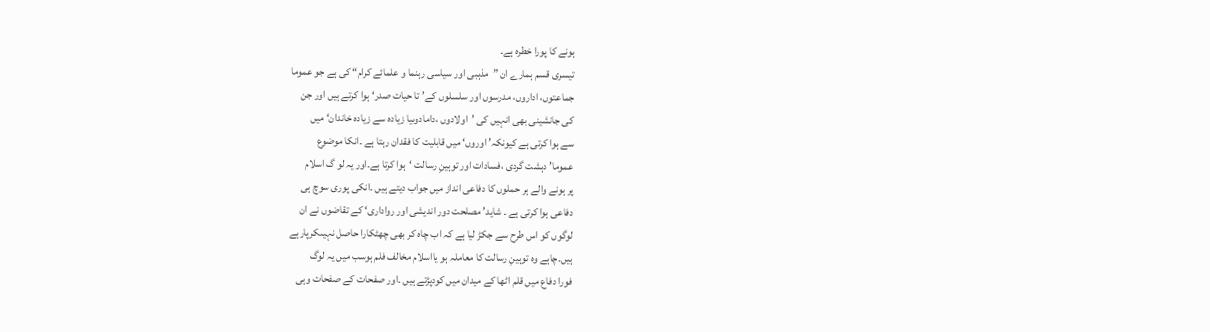ہونے کا پورا خطرہ ہے۔
تیسری قسم ہمارے ان ”مذہبی اور سیاسی رہنما و علمائے کرام“ کی ہے جو عموما
جماعتوں، اداروں، مدرسوں اور سلسلوں کے’ تا حیات صدر‘ ہوا کرتے ہیں اور جن
کی جانشینی بھی انہیں کی ’اولادوں ،دامادوںیا زیادہ سے زیادہ خاندان‘ میں
سے ہوا کرتی ہے کیونکہ’ اوروں‘ میں قابلیت کا فقدان رہتا ہے ۔انکا موضوع
عموما’ دہشت گردی ،فسادات اور توہینِ رسالت ‘ہوا کرتا ہے۔اور یہ لو گ اسلام
پر ہونے والے ہر حملوں کا دفاعی انداز میں جواب دیتے ہیں ۔انکی پوری سوچ ہی
دفاعی ہوا کرتی ہے ۔ شاید’ مصلحت دور اندیشی اور رواداری‘ کے تقاضوں نے ان
لوگوں کو اس طرح سے جکڑ لیا ہے کہ اب چاہ کر بھی چھٹکارا حاصل نہیںکرپارہے
ہیں۔چاہے وہ توہینِ رسالت کا معاملہ ہو یااسلام مخالف فلم ہوسب میں یہ لوگ
فورا دفاع میں قلم اٹھا کے میدان میں کودپڑتے ہیں ۔اور صفحات کے صفحات وہی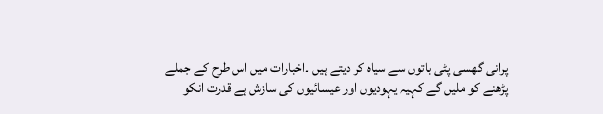پرانی گھسی پٹی باتوں سے سیاہ کر دیتے ہیں ۔اخبارات میں اس طرح کے جملے
پڑھنے کو ملیں گے کہیہ یہودیوں اور عیسائیوں کی سازش ہے قدرت انکو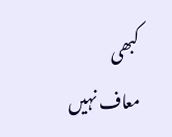کبھی
معاف نہیں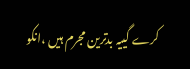کرے گییہ بدترین مجرم ہیں ،انکو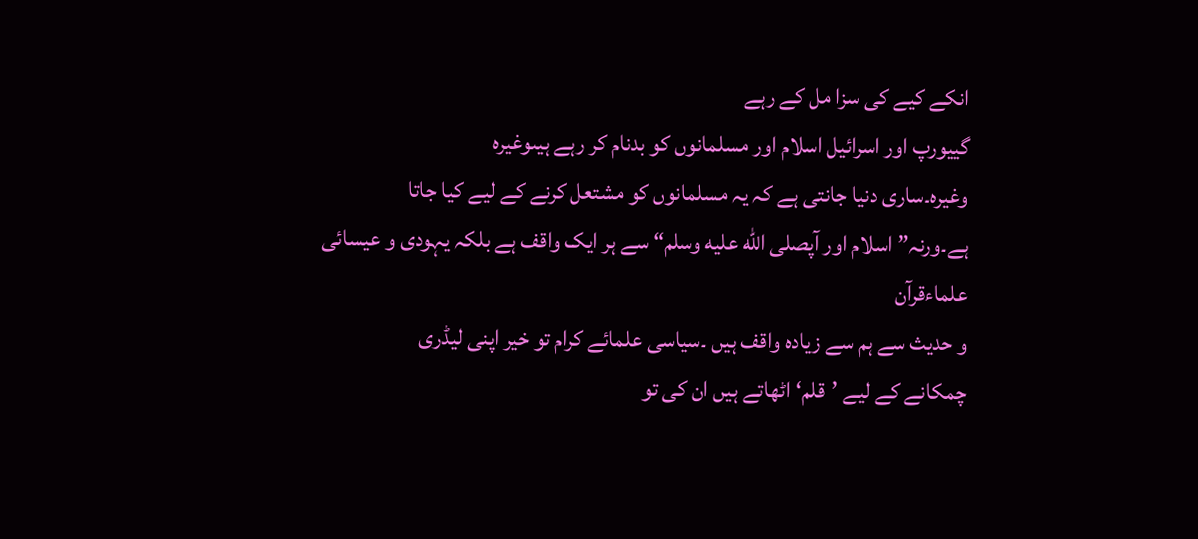انکے کیے کی سزا مل کے رہے
گییورپ اور اسرائیل اسلام اور مسلمانوں کو بدنام کر رہے ہیںوغیرہ
وغیرہ۔ساری دنیا جانتی ہے کہ یہ مسلمانوں کو مشتعل کرنے کے لیے کیا جاتا
ہے۔ورنہ” اسلام اور آپصلى الله عليه وسلم“ سے ہر ایک واقف ہے بلکہ یہودی و عیسائی علماءقرآن
و حدیث سے ہم سے زیادہ واقف ہیں ۔سیاسی علمائے کرام تو خیر اپنی لیڈری
چمکانے کے لیے ’قلم‘ اٹھاتے ہیں ان کی تو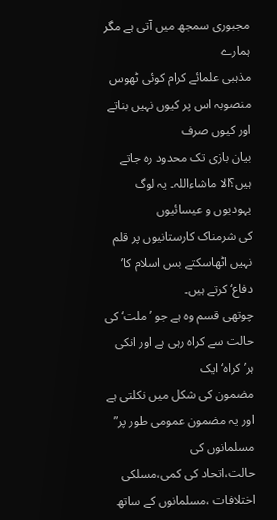مجبوری سمجھ میں آتی ہے مگر ہمارے
مذہبی علمائے کرام کوئی ٹھوس منصوبہ اس پر کیوں نہیں بناتے اور کیوں صرف
بیان بازی تک محدود رہ جاتے ہیں؟الا ماشاءاللہ۔ یہ لوگ یہودیوں و عیسائیوں
کی شرمناک کارستانیوں پر قلم نہیں اٹھاسکتے بس اسلام کا’ دفاع‘ کرتے ہیں۔
چوتھی قسم وہ ہے جو ’ ملت‘ کی حالت سے کراہ رہی ہے اور انکی ہر’ کراہ‘ ایک
مضمون کی شکل میں نکلتی ہے اور یہ مضمون عمومی طور پر” مسلمانوں کی
حالت،اتحاد کی کمی،مسلکی اختلافات ،مسلمانوں کے ساتھ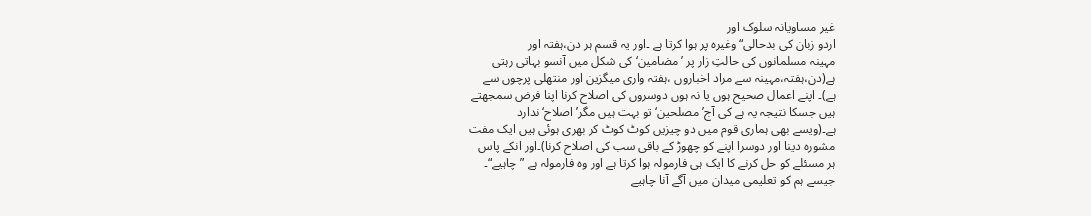غیر مساویانہ سلوک اور
اردو زبان کی بدحالی“ وغیرہ پر ہوا کرتا ہے ۔اور یہ قسم ہر دن،ہفتہ اور
مہینہ مسلمانوں کی حالتِ زار پر ’مضامین‘ کی شکل میں آنسو بہاتی رہتی
ہے(دن،ہفتہ،مہینہ سے مراد اخباروں ،ہفتہ واری میگزین اور منتھلی پرچوں سے
ہے)۔ اپنے اعمال صحیح ہوں یا نہ ہوں دوسروں کی اصلاح کرنا اپنا فرض سمجھتے
ہیں جسکا نتیجہ یہ ہے کی آج’ مصلحین‘ تو بہت ہیں مگر’ اصلاح‘ ندارد
ہے۔(ویسے بھی ہماری قوم میں دو چیزیں کوٹ کوٹ کر بھری ہوئی ہیں ایک مفت
مشورہ دینا اور دوسرا اپنے کو چھوڑ کے باقی سب کی اصلاح کرنا)۔اور انکے پاس
ہر مسئلے کو حل کرنے کا ایک ہی فارمولہ ہوا کرتا ہے اور وہ فارمولہ ہے ”چاہیے“۔
جیسے ہم کو تعلیمی میدان میں آگے آنا چاہیے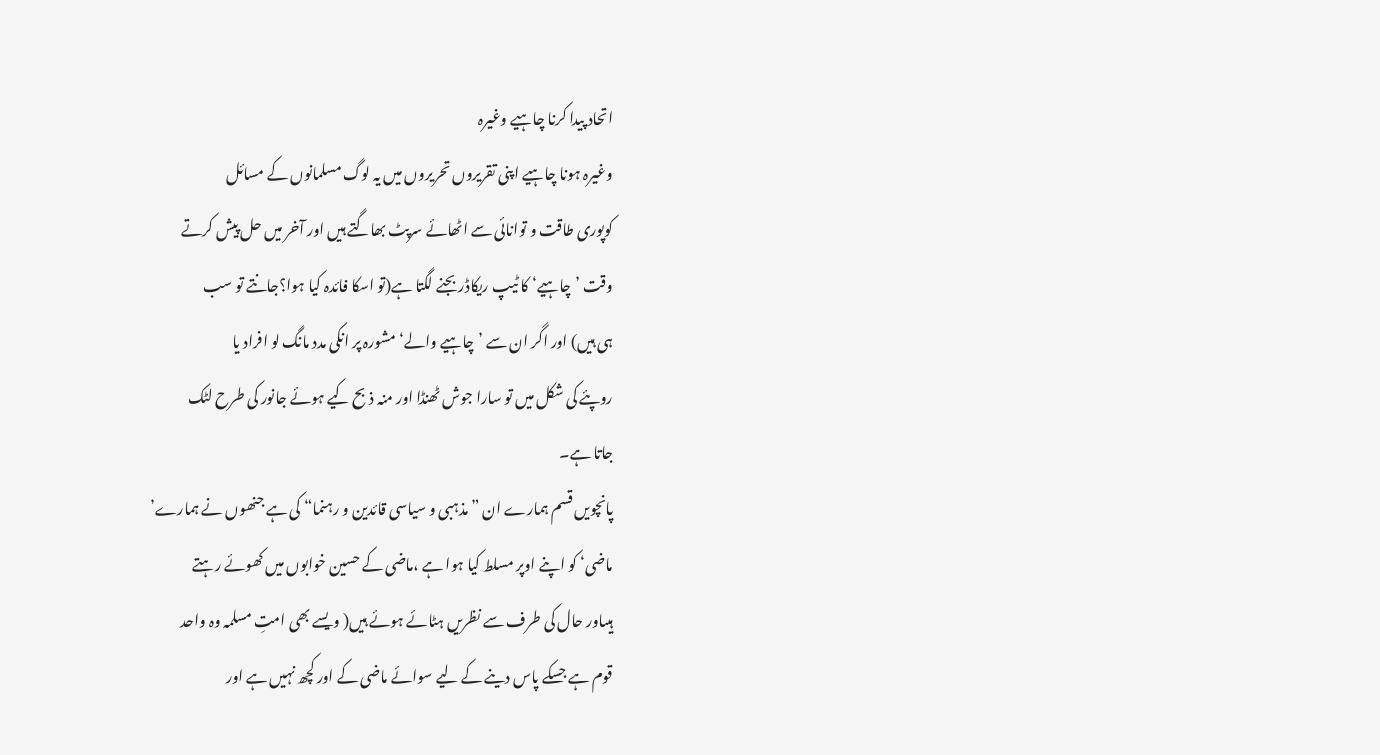اتحاد پیدا کرنا چاہیے وغیرہ
وغیرہ ہونا چاہیے اپنی تقریروں تحریروں میں یہ لوگ مسلمانوں کے مسائل
کوپوری طاقت و توانائی سے اٹھائے سرپٹ بھاگتے ہیں اور آخر میں حل پیش کرتے
وقت ’چاہیے‘ کا ٹیپ ریکاڈر بجنے لگتا ہے(تو اسکا فائدہ کیا ہوا؟جانتے تو سب
ہی ہیں) اور اگر ان سے ’چاہیے والے‘ مشورہ پر انکی مدد مانگ لو افراد یا
روپئے کی شکل میں تو سارا جوش ٹھنڈا اور منہ ذبح کیے ہوئے جانور کی طرح لٹک
جاتا ہے۔
پانچویں قسم ہمارے ان ”مذہبی و سیاسی قائدین و رہنما“ کی ہے جنھوں نے ہمارے’
ماضی‘ کو اپنے اوپر مسلط کیا ہوا ہے ،ماضی کے حسین خوابوں میں کھوئے رہتے
ہیںاور حال کی طرف سے نظریں ہٹائے ہوئے ہیں( ویسے بھی امتِ مسلمہ وہ واحد
قوم ہے جسکے پاس دینے کے لیے سوائے ماضی کے اور کچھ نہیں ہے اور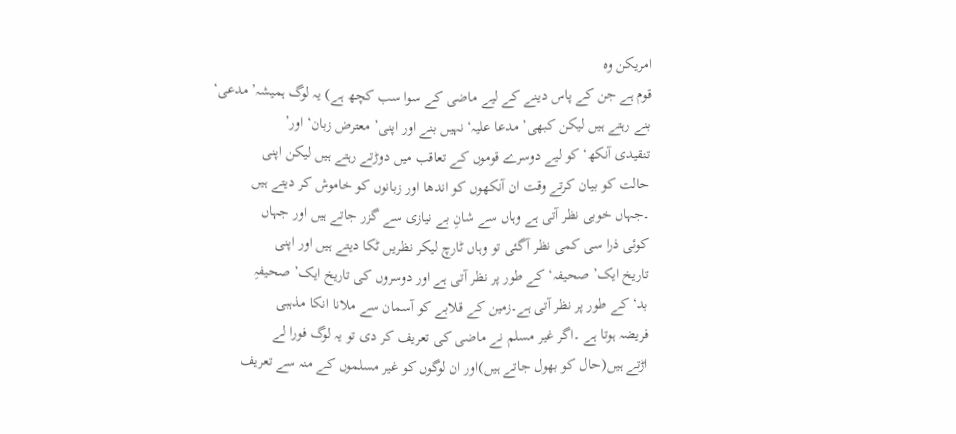امریکن وہ
قوم ہے جن کے پاس دینے کے لیے ماضی کے سوا سب کچھ ہے) یہ لوگ ہمیشہ’ مدعی‘
بنے رہتے ہیں لیکن کبھی’ مدعا علیہ‘ نہیں بنے اور اپنی’ معترض زبان‘ اور’
تنقیدی آنکھ‘ کو لیے دوسرے قوموں کے تعاقب میں دوڑتے رہتے ہیں لیکن اپنی
حالت کو بیان کرتے وقت ان آنکھوں کو اندھا اور زبانوں کو خاموش کر دیتے ہیں
۔جہاں خوبی نظر آتی ہے وہاں سے شانِ بے نیازی سے گزر جاتے ہیں اور جہاں
کوئی ذرا سی کمی نظر آگئی تو وہاں ٹارچ لیکر نظریں ٹکا دیتے ہیں اور اپنی
تاریخ ایک’ صحیفہ‘ کے طور پر نظر آتی ہے اور دوسروں کی تاریخ ایک’ صحیفہِ
بد‘ کے طور پر نظر آتی ہے۔زمین کے قلابے کو آسمان سے ملانا انکا مذہبی
فریضہ ہوتا ہے ۔اگر غیر مسلم نے ماضی کی تعریف کر دی تو یہ لوگ فورا لے
اڑتے ہیں(حال کو بھول جاتے ہیں)اور ان لوگوں کو غیر مسلموں کے منہ سے تعریف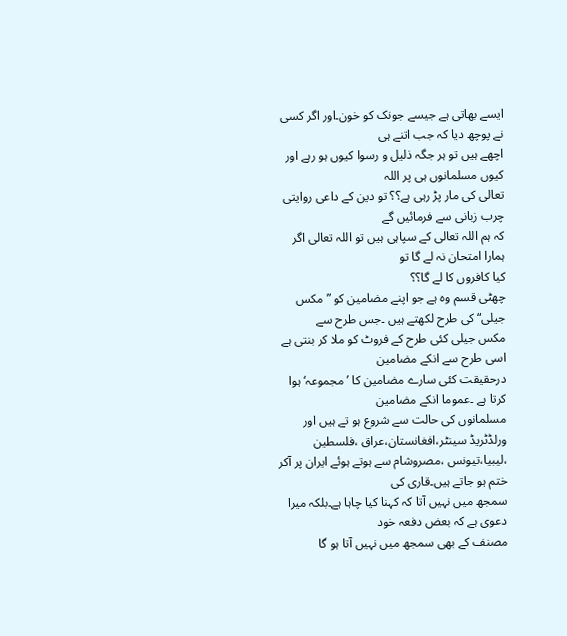ایسے بھاتی ہے جیسے جونک کو خون۔اور اگر کسی نے پوچھ دیا کہ جب اتنے ہی
اچھے ہیں تو ہر جگہ ذلیل و رسوا کیوں ہو رہے اور کیوں مسلمانوں ہی پر اللہ
تعالی کی مار پڑ رہی ہے؟؟ تو دین کے داعی روایتی چرب زبانی سے فرمائیں گے
کہ ہم اللہ تعالی کے سپاہی ہیں تو اللہ تعالی اگر ہمارا امتحان نہ لے گا تو
کیا کافروں کا لے گا؟؟
چھٹی قسم وہ ہے جو اپنے مضامین کو ”مکس جیلی“ کی طرح لکھتے ہیں ۔جس طرح سے
مکس جیلی کئی طرح کے فروٹ کو ملا کر بنتی ہے اسی طرح سے انکے مضامین
درحقیقت کئی سارے مضامین کا ’مجموعہ‘ ہوا کرتا ہے ۔عموما انکے مضامین
مسلمانوں کی حالت سے شروع ہو تے ہیں اور ورلڈٹریڈ سینٹر،افغانستان،عراق ،فلسطین
،لیبیا،تیونس ،مصروشام سے ہوتے ہوئے ایران پر آکر ختم ہو جاتے ہیں۔قاری کی
سمجھ میں نہیں آتا کہ کہنا کیا چاہا ہے۔بلکہ میرا دعوی ہے کہ بعض دفعہ خود
مصنف کے بھی سمجھ میں نہیں آتا ہو گا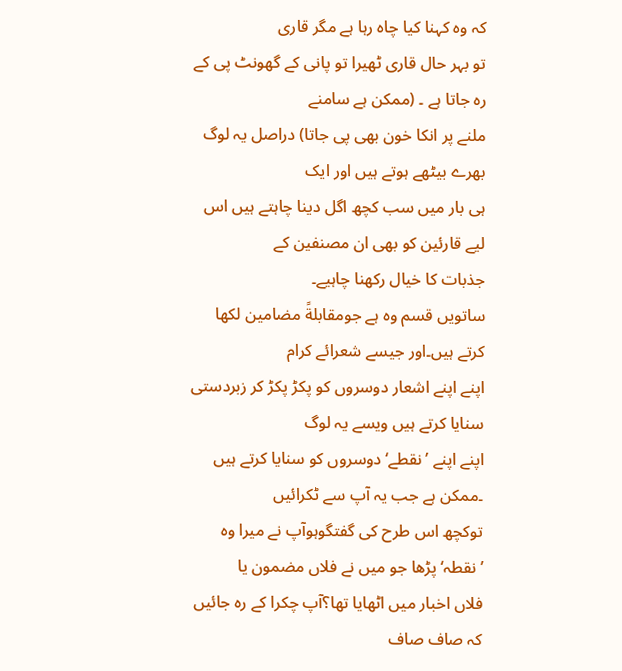کہ وہ کہنا کیا چاہ رہا ہے مگر قاری
تو بہر حال قاری ٹھیرا تو پانی کے گھونٹ پی کے رہ جاتا ہے ۔ (ممکن ہے سامنے
ملنے پر انکا خون بھی پی جاتا) دراصل یہ لوگ بھرے بیٹھے ہوتے ہیں اور ایک
ہی بار میں سب کچھ اگل دینا چاہتے ہیں اس لیے قارئین کو بھی ان مصنفین کے
جذبات کا خیال رکھنا چاہیے۔
ساتویں قسم وہ ہے جومقابلةً مضامین لکھا کرتے ہیں۔اور جیسے شعرائے کرام
اپنے اپنے اشعار دوسروں کو پکڑ پکڑ کر زبردستی سنایا کرتے ہیں ویسے یہ لوگ
اپنے اپنے ’نقطے‘ دوسروں کو سنایا کرتے ہیں ۔ممکن ہے جب یہ آپ سے ٹکرائیں
توکچھ اس طرح کی گفتگوہوآپ نے میرا وہ ’نقطہ‘ پڑھا جو میں نے فلاں مضمون یا
فلاں اخبار میں اٹھایا تھا؟آپ چکرا کے رہ جائیں کہ صاف صاف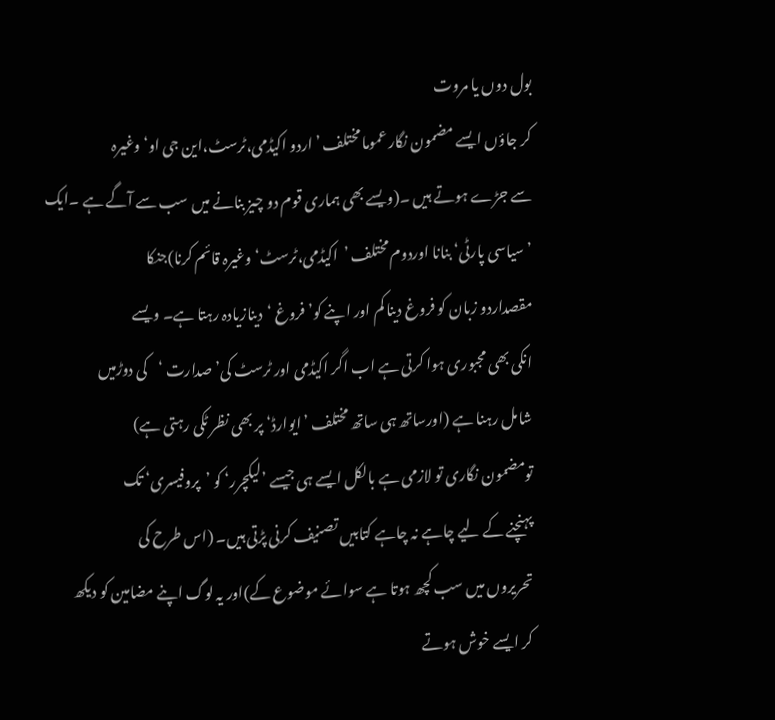بول دوں یا مروت
کر جاؤں ایسے مضمون نگار عموما مختلف ’اردو اکیڈمی،ٹرسٹ،این جی او‘ وغیرہ
سے جڑے ہوتے ہیں ۔(ویسے بھی ہماری قوم دو چیز بنانے میں سب سے آگے ہے ۔ایک
’سیاسی پارٹی‘ بنانا اوردوم مختلف ’اکیڈمی،ٹرسٹ‘ وغیرہ قائم کرنا)جنکا
مقصداردو زبان کو فروغ دینا کم اور اپنے کو’ فروغ ‘دینازیادہ رہتا ہے۔ ویسے
انکی بھی مجبوری ہوا کرتی ہے اب اگر اکیڈمی اور ٹرسٹ کی’ صدارت ‘کی دوڑمیں
شامل رہنا ہے (اورساتھ ہی ساتھ مختلف ’ایوارڈ‘ پر بھی نظر ٹکی رہتی ہے)
تومضمون نگاری تو لازمی ہے بالکل ایسے ہی جیسے ’لیکچرر‘ کو ’پروفیسری‘ تک
پہنچنے کے لیے چاہے نہ چاہے کتابیں تصنیف کرنی پڑتی ہیں۔ (اس طرح کی
تحریروں میں سب کچھ ہوتا ہے سوائے موضوع کے)اور یہ لوگ اپنے مضامین کو دیکھ
کر ایسے خوش ہوتے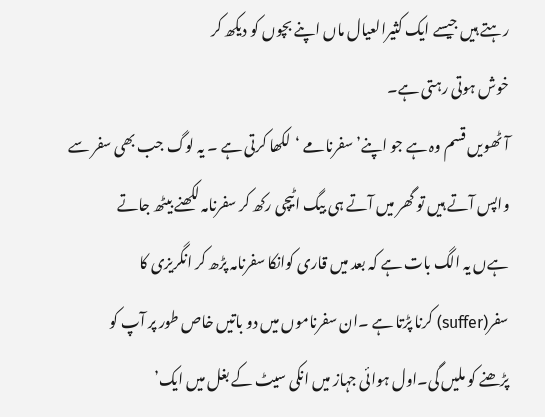رہتے ہیں جیسے ایک کثیرالعیال ماں اپنے بچوں کو دیکھ کر
خوش ہوتی رہتی ہے۔
آٹھویں قسم وہ ہے جو اپنے’ سفرنامے ‘لکھا کرتی ہے ۔ یہ لوگ جب بھی سفر سے
واپس آتے ہیں تو گھر میں آتے ہی بیگ اٹیچی رکھ کر سفرنامہ لکھنے بیٹھ جاتے
ہےں یہ الگ بات ہے کہ بعد میں قاری کوانکا سفرنامہ پڑھ کر انگریزی کا
سفر(suffer) کرنا پڑتا ہے ۔ان سفرناموں میں دو باتیں خاص طور پر آپ کو
پڑھنے کو ملیں گی۔اول ہوائی جہاز میں انکی سیٹ کے بغل میں ایک’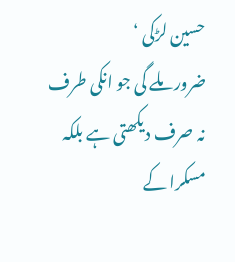حسین لڑکی ‘
ضرور ملے گی جو انکی طرف نہ صرف دیکھتی ہے بلکہ مسکرا کے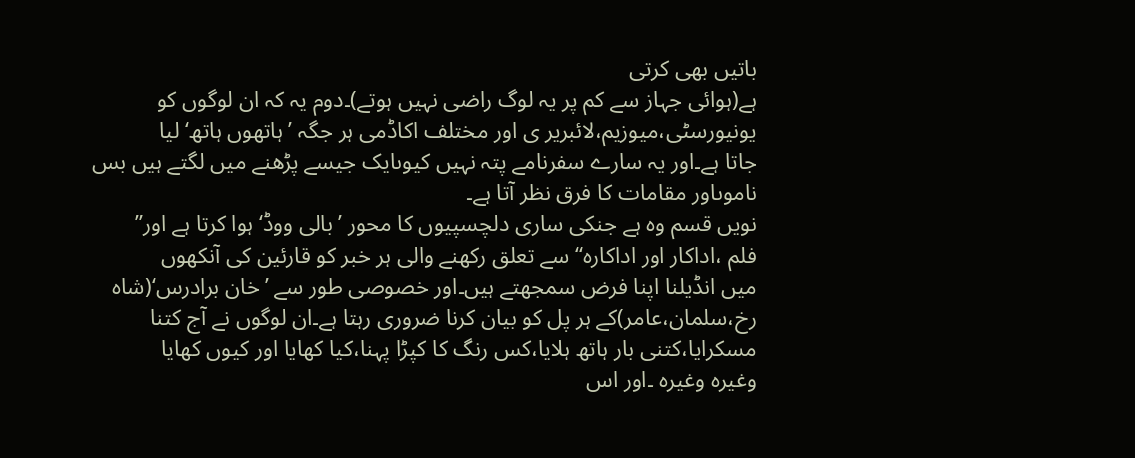باتیں بھی کرتی
ہے(ہوائی جہاز سے کم پر یہ لوگ راضی نہیں ہوتے)۔دوم یہ کہ ان لوگوں کو
یونیورسٹی،میوزیم،لائبریر ی اور مختلف اکاڈمی ہر جگہ ’ ہاتھوں ہاتھ‘ لیا
جاتا ہے۔اور یہ سارے سفرنامے پتہ نہیں کیوںایک جیسے پڑھنے میں لگتے ہیں بس
ناموںاور مقامات کا فرق نظر آتا ہے۔
نویں قسم وہ ہے جنکی ساری دلچسپیوں کا محور ’بالی ووڈ‘ ہوا کرتا ہے اور”
فلم ،اداکار اور اداکارہ“ سے تعلق رکھنے والی ہر خبر کو قارئین کی آنکھوں
میں انڈیلنا اپنا فرض سمجھتے ہیں۔اور خصوصی طور سے ’خان برادرس‘(شاہ
رخ،سلمان،عامر)کے ہر پل کو بیان کرنا ضروری رہتا ہے۔ان لوگوں نے آج کتنا
مسکرایا،کتنی بار ہاتھ ہلایا،کس رنگ کا کپڑا پہنا،کیا کھایا اور کیوں کھایا
وغیرہ وغیرہ ۔اور اس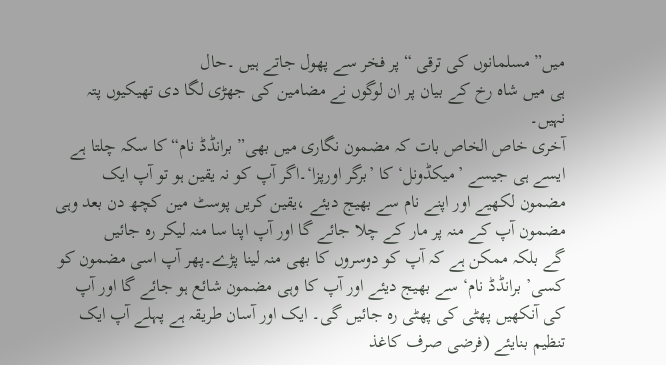میں” مسلمانوں کی ترقی “پر فخر سے پھول جاتے ہیں ۔حال
ہی میں شاہ رخ کے بیان پر ان لوگوں نے مضامین کی جھڑی لگا دی تھیکیوں پتہ
نہیں۔
آخری خاص الخاص بات کہ مضمون نگاری میں بھی” برانڈڈ نام“کا سکہ چلتا ہے
ایسے ہی جیسے ’میکڈونل‘ کا ’برگر اورپزا‘۔اگر آپ کو نہ یقین ہو تو آپ ایک
مضمون لکھیے اور اپنے نام سے بھیج دیئے ،یقین کریں پوسٹ مین کچھ دن بعد وہی
مضمون آپ کے منہ پر مار کے چلا جائے گا اور آپ اپنا سا منہ لیکر رہ جائیں
گے بلکہ ممکن ہے کہ آپ کو دوسروں کا بھی منہ لینا پڑے۔پھر آپ اسی مضمون کو
کسی’ برانڈڈ نام‘ سے بھیج دیئے اور آپ کا وہی مضمون شائع ہو جائے گا اور آپ
کی آنکھیں پھٹی کی پھٹی رہ جائیں گی۔ ایک اور آسان طریقہ ہے پہلے آپ ایک
تنظیم بنایئے (فرضی صرف کاغذ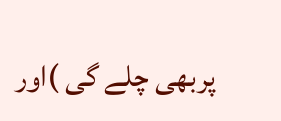پربھی چلے گی )اور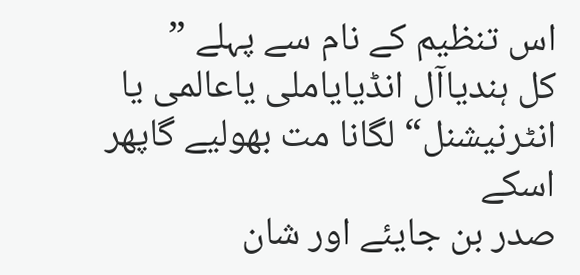اس تنظیم کے نام سے پہلے ”
کل ہندیاآل انڈیایاملی یاعالمی یا انٹرنیشنل“ لگانا مت بھولیے گاپھر اسکے
صدر بن جایئے اور شان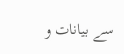سے بیانات و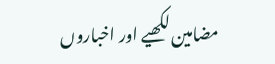مضامین لکھیے اور اخباروں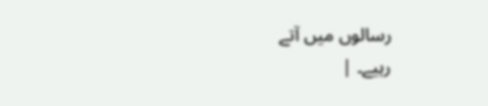رسالوں میں آتے
رہیے۔ |